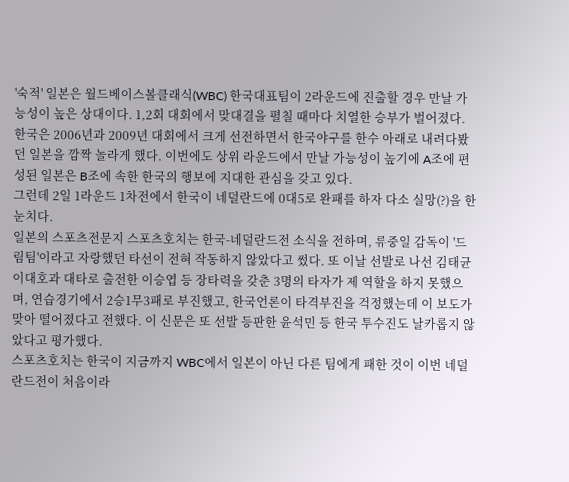'숙적' 일본은 월드베이스볼클래식(WBC) 한국대표팀이 2라운드에 진출할 경우 만날 가능성이 높은 상대이다. 1,2회 대회에서 맞대결을 펼칠 때마다 치열한 승부가 벌어졌다. 한국은 2006년과 2009년 대회에서 크게 선전하면서 한국야구를 한수 아래로 내려다봤던 일본을 깜짝 놀라게 했다. 이번에도 상위 라운드에서 만날 가능성이 높기에 A조에 편성된 일본은 B조에 속한 한국의 행보에 지대한 관심을 갖고 있다.
그런데 2일 1라운드 1차전에서 한국이 네덜란드에 0대5로 완패를 하자 다소 실망(?)을 한 눈치다.
일본의 스포츠전문지 스포츠호치는 한국-네덜란드전 소식을 전하며, 류중일 감독이 '드림팀'이라고 자랑했던 타선이 전혀 작동하지 않았다고 썼다. 또 이날 선발로 나선 김태균 이대호과 대타로 출전한 이승엽 등 장타력을 갖춘 3명의 타자가 제 역할을 하지 못했으며, 연습경기에서 2승1무3패로 부진했고, 한국언론이 타격부진을 걱정했는데 이 보도가 맞아 떨어졌다고 전했다. 이 신문은 또 선발 등판한 윤석민 등 한국 투수진도 날카롭지 않았다고 평가했다.
스포츠호치는 한국이 지금까지 WBC에서 일본이 아닌 다른 팀에게 패한 것이 이번 네덜란드전이 처음이라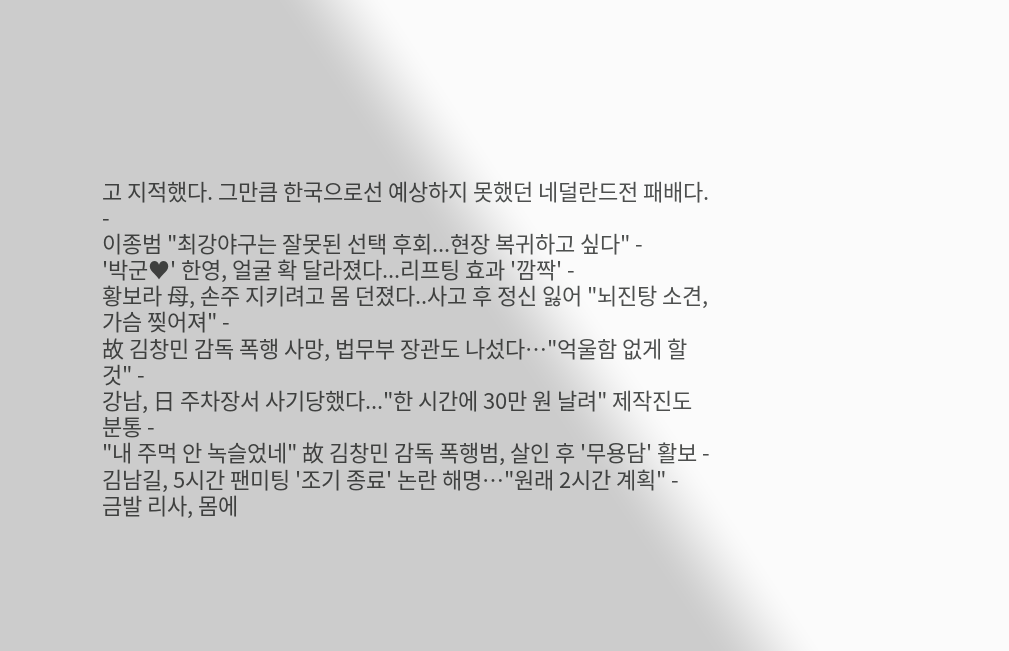고 지적했다. 그만큼 한국으로선 예상하지 못했던 네덜란드전 패배다.
-
이종범 "최강야구는 잘못된 선택 후회...현장 복귀하고 싶다" -
'박군♥' 한영, 얼굴 확 달라졌다...리프팅 효과 '깜짝' -
황보라 母, 손주 지키려고 몸 던졌다..사고 후 정신 잃어 "뇌진탕 소견, 가슴 찢어져" -
故 김창민 감독 폭행 사망, 법무부 장관도 나섰다…"억울함 없게 할 것" -
강남, 日 주차장서 사기당했다..."한 시간에 30만 원 날려" 제작진도 분통 -
"내 주먹 안 녹슬었네" 故 김창민 감독 폭행범, 살인 후 '무용담' 활보 -
김남길, 5시간 팬미팅 '조기 종료' 논란 해명…"원래 2시간 계획" -
금발 리사, 몸에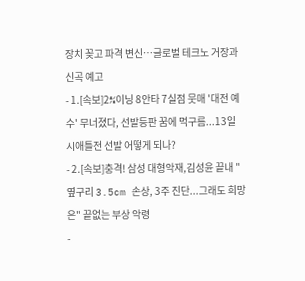장치 꽂고 파격 변신…글로벌 테크노 거장과 신곡 예고
- 1.[속보]2⅔이닝 8안타 7실점 뭇매 '대전 예수' 무너졌다, 선발등판 꿈에 먹구름...13일 시애틀전 선발 어떻게 되나?
- 2.[속보]충격! 삼성 대형악재,김성윤 끝내 "옆구리 3.5cm 손상, 3주 진단...그래도 희망은" 끝없는 부상 악령
-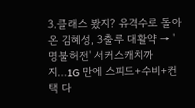3.클래스 봤지? 유격수로 돌아온 김혜성, 3출루 대활약 → '명불허전' 서커스캐치까지…1G 만에 스피드+수비+컨택 다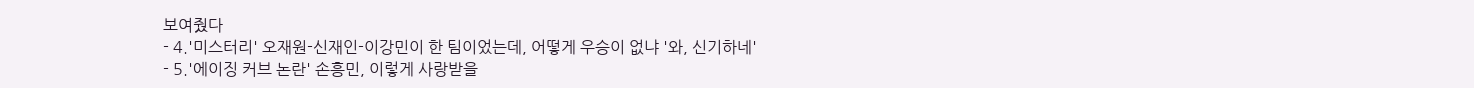보여줬다
- 4.'미스터리' 오재원-신재인-이강민이 한 팀이었는데, 어떻게 우승이 없냐 '와, 신기하네'
- 5.'에이징 커브 논란' 손흥민, 이렇게 사랑받을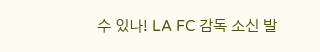수 있나! LA FC 감독 소신 발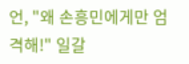언, "왜 손흥민에게만 엄격해!" 일갈